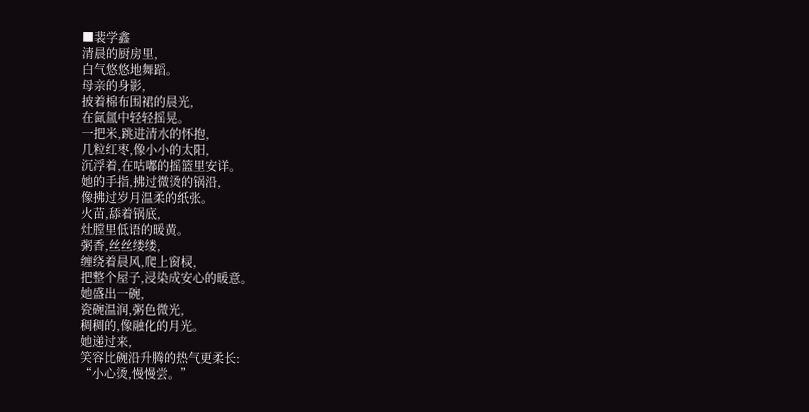■裴学鑫
清晨的厨房里,
白气悠悠地舞蹈。
母亲的身影,
披着棉布围裙的晨光,
在氤氲中轻轻摇晃。
一把米,跳进清水的怀抱,
几粒红枣,像小小的太阳,
沉浮着,在咕嘟的摇篮里安详。
她的手指,拂过微烫的锅沿,
像拂过岁月温柔的纸张。
火苗,舔着锅底,
灶膛里低语的暖黄。
粥香,丝丝缕缕,
缠绕着晨风,爬上窗棂,
把整个屋子,浸染成安心的暖意。
她盛出一碗,
瓷碗温润,粥色微光,
稠稠的,像融化的月光。
她递过来,
笑容比碗沿升腾的热气更柔长:
“小心烫,慢慢尝。”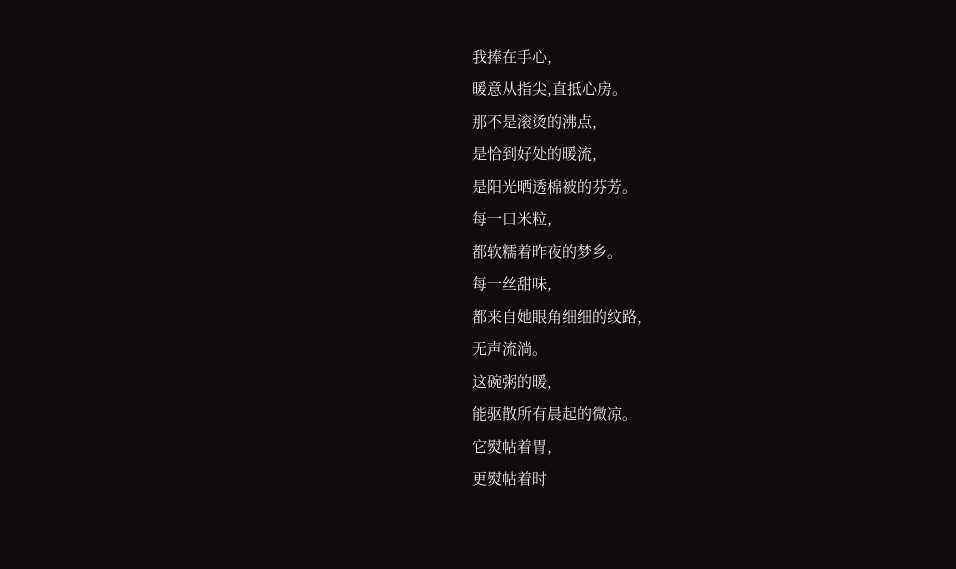我捧在手心,
暖意从指尖,直抵心房。
那不是滚烫的沸点,
是恰到好处的暖流,
是阳光晒透棉被的芬芳。
每一口米粒,
都软糯着昨夜的梦乡。
每一丝甜味,
都来自她眼角细细的纹路,
无声流淌。
这碗粥的暖,
能驱散所有晨起的微凉。
它熨帖着胃,
更熨帖着时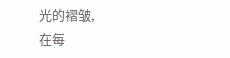光的褶皱,
在每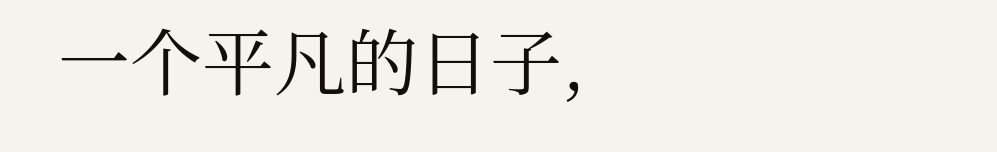一个平凡的日子,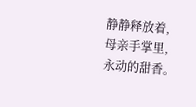静静释放着,
母亲手掌里,
永动的甜香。